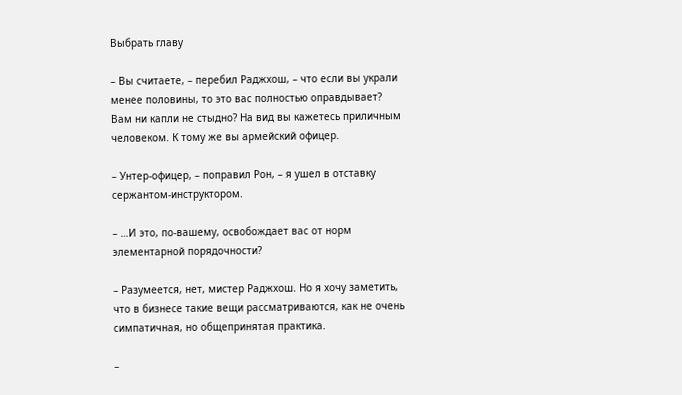Выбрать главу

– Вы считаете, – перебил Раджхош, – что если вы украли менее половины, то это вас полностью оправдывает? Вам ни капли не стыдно? На вид вы кажетесь приличным человеком. К тому же вы армейский офицер.

– Унтер-офицер, – поправил Рон, – я ушел в отставку сержантом-инструктором.

– …И это, по-вашему, освобождает вас от норм элементарной порядочности?

– Разумеется, нет, мистер Раджхош. Но я хочу заметить, что в бизнесе такие вещи рассматриваются, как не очень симпатичная, но общепринятая практика.

–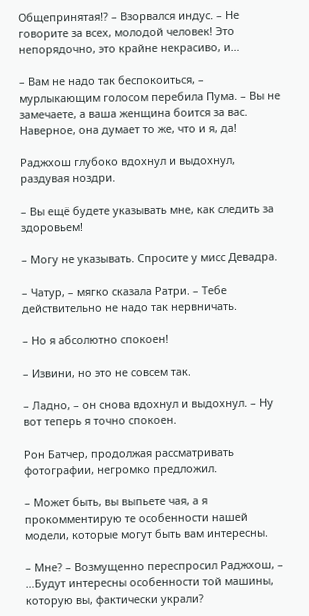Общепринятая!? – Взорвался индус. – Не говорите за всех, молодой человек! Это непорядочно, это крайне некрасиво, и…

– Вам не надо так беспокоиться, – мурлыкающим голосом перебила Пума. – Вы не замечаете, а ваша женщина боится за вас. Наверное, она думает то же, что и я, да!

Раджхош глубоко вдохнул и выдохнул, раздувая ноздри.

– Вы ещё будете указывать мне, как следить за здоровьем!

– Могу не указывать. Спросите у мисс Девадра.

– Чатур, – мягко сказала Ратри. – Тебе действительно не надо так нервничать.

– Но я абсолютно спокоен!

– Извини, но это не совсем так.

– Ладно, – он снова вдохнул и выдохнул. – Ну вот теперь я точно спокоен.

Рон Батчер, продолжая рассматривать фотографии, негромко предложил.

– Может быть, вы выпьете чая, а я прокомментирую те особенности нашей модели, которые могут быть вам интересны.

– Мне? – Возмущенно переспросил Раджхош, – …Будут интересны особенности той машины, которую вы, фактически украли?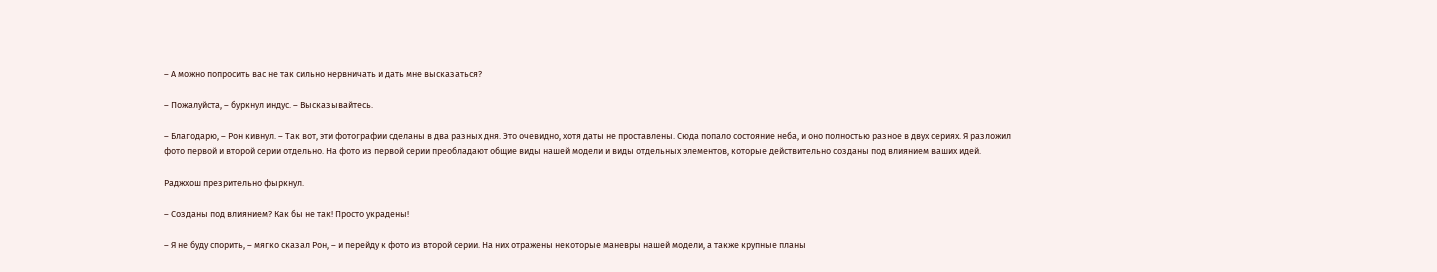– А можно попросить вас не так сильно нервничать и дать мне высказаться?

– Пожалуйста, – буркнул индус. – Высказывайтесь.

– Благодарю, – Рон кивнул. – Так вот, эти фотографии сделаны в два разных дня. Это очевидно, хотя даты не проставлены. Сюда попало состояние неба, и оно полностью разное в двух сериях. Я разложил фото первой и второй серии отдельно. На фото из первой серии преобладают общие виды нашей модели и виды отдельных элементов, которые действительно созданы под влиянием ваших идей.

Раджхош презрительно фыркнул.

– Созданы под влиянием? Как бы не так! Просто украдены!

– Я не буду спорить, – мягко сказал Рон, – и перейду к фото из второй серии. На них отражены некоторые маневры нашей модели, а также крупные планы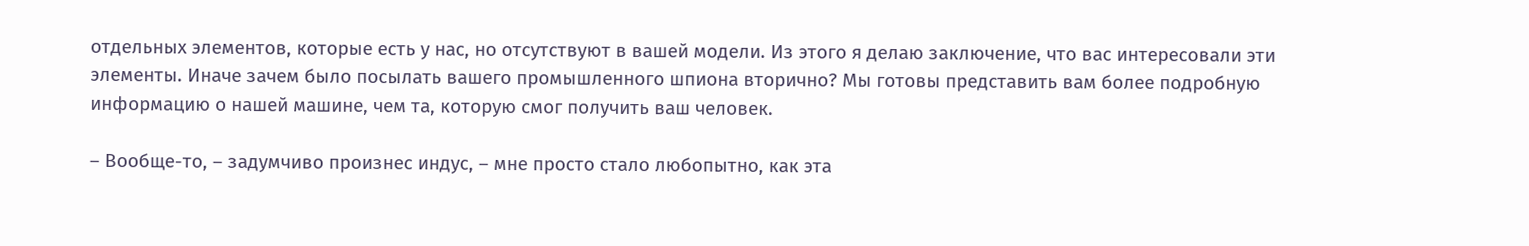отдельных элементов, которые есть у нас, но отсутствуют в вашей модели. Из этого я делаю заключение, что вас интересовали эти элементы. Иначе зачем было посылать вашего промышленного шпиона вторично? Мы готовы представить вам более подробную информацию о нашей машине, чем та, которую смог получить ваш человек.

– Вообще-то, – задумчиво произнес индус, – мне просто стало любопытно, как эта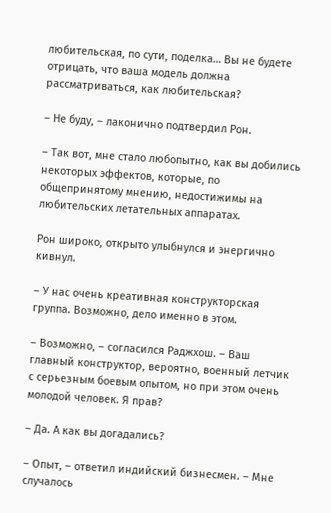любительская, по сути, поделка… Вы не будете отрицать, что ваша модель должна рассматриваться, как любительская?

– Не буду, – лаконично подтвердил Рон.

– Так вот, мне стало любопытно, как вы добились некоторых эффектов, которые, по общепринятому мнению, недостижимы на любительских летательных аппаратах.

Рон широко, открыто улыбнулся и энергично кивнул.

– У нас очень креативная конструкторская группа. Возможно, дело именно в этом.

– Возможно, – согласился Раджхош. – Ваш главный конструктор, вероятно, военный летчик с серьезным боевым опытом, но при этом очень молодой человек. Я прав?

– Да. А как вы догадались?

– Опыт, – ответил индийский бизнесмен. – Мне случалось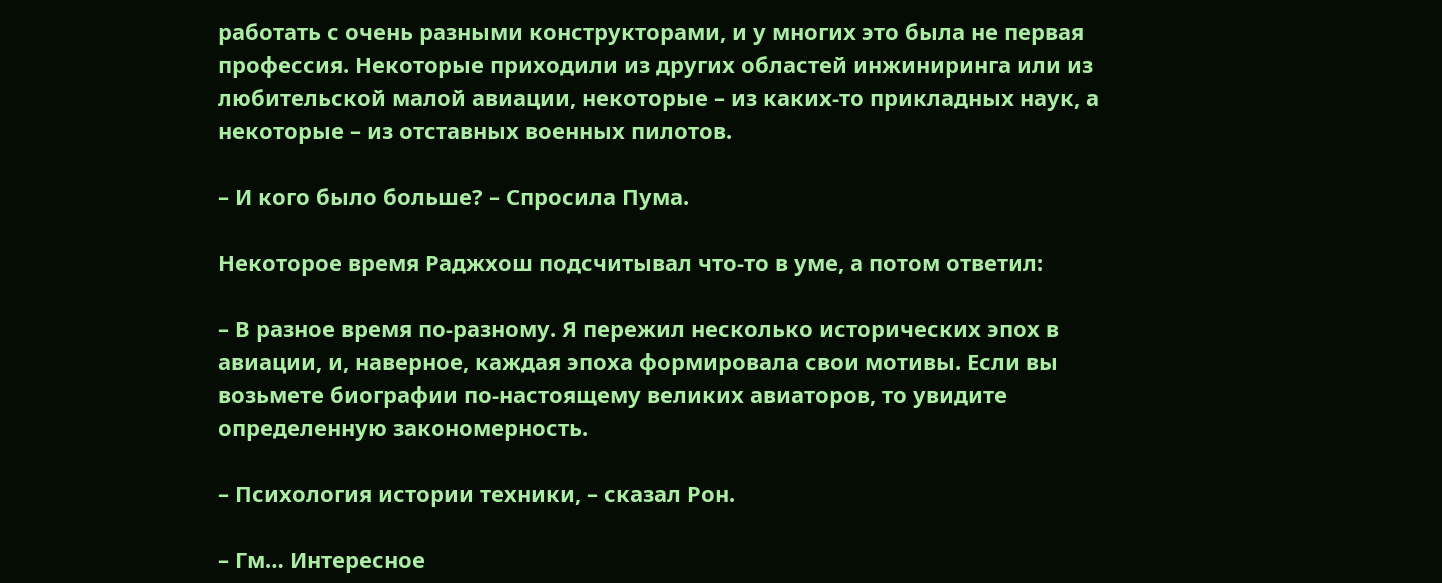работать с очень разными конструкторами, и у многих это была не первая профессия. Некоторые приходили из других областей инжиниринга или из любительской малой авиации, некоторые – из каких-то прикладных наук, а некоторые – из отставных военных пилотов.

– И кого было больше? – Спросила Пума.

Некоторое время Раджхош подсчитывал что-то в уме, а потом ответил:

– В разное время по-разному. Я пережил несколько исторических эпох в авиации, и, наверное, каждая эпоха формировала свои мотивы. Если вы возьмете биографии по-настоящему великих авиаторов, то увидите определенную закономерность.

– Психология истории техники, – сказал Рон.

– Гм… Интересное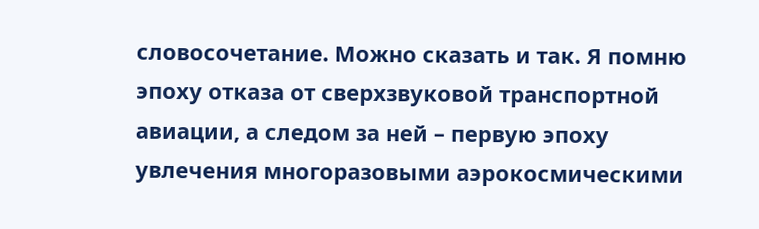словосочетание. Можно сказать и так. Я помню эпоху отказа от сверхзвуковой транспортной авиации, а следом за ней – первую эпоху увлечения многоразовыми аэрокосмическими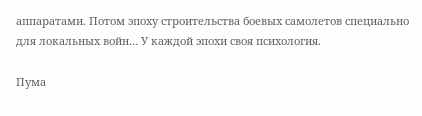аппаратами. Потом эпоху строительства боевых самолетов специально для локальных войн… У каждой эпохи своя психология.

Пума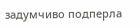задумчиво подперла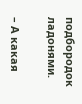подбородок ладонями.

– А какая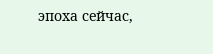эпоха сейчас,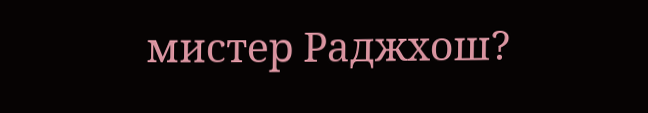мистер Раджхош?